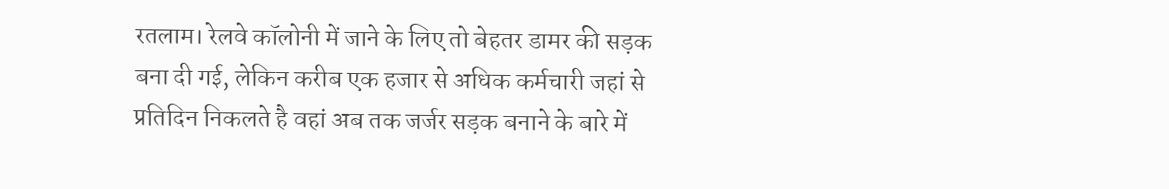रतलाम। रेलवे कॉलोनी में जाने के लिए तो बेहतर डामर की सड़क बना दी गई, लेकिन करीब एक हजार से अधिक कर्मचारी जहां से प्रतिदिन निकलते है वहां अब तक जर्जर सड़क बनाने के बारे में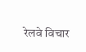रेलवे विचार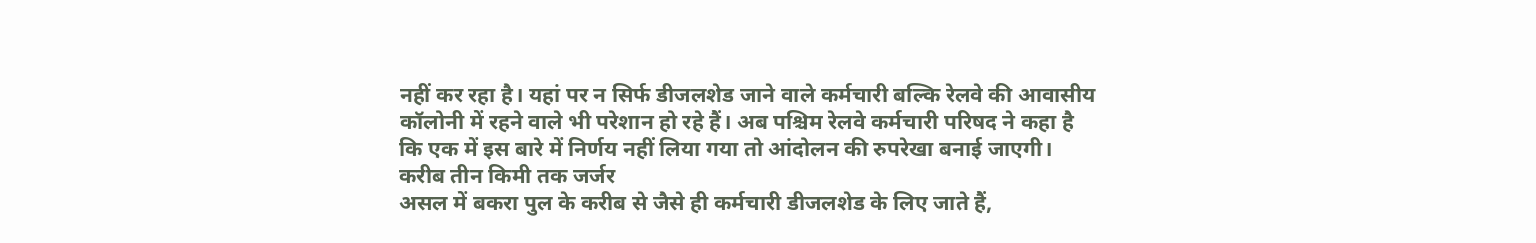नहीं कर रहा है। यहां पर न सिर्फ डीजलशेड जाने वाले कर्मचारी बल्कि रेलवे की आवासीय कॉलोनी में रहने वाले भी परेशान हो रहे हैं। अब पश्चिम रेलवे कर्मचारी परिषद ने कहा है कि एक में इस बारे में निर्णय नहीं लिया गया तो आंदोलन की रुपरेखा बनाई जाएगी।
करीब तीन किमी तक जर्जर
असल में बकरा पुल के करीब से जैसे ही कर्मचारी डीजलशेड के लिए जाते हैं,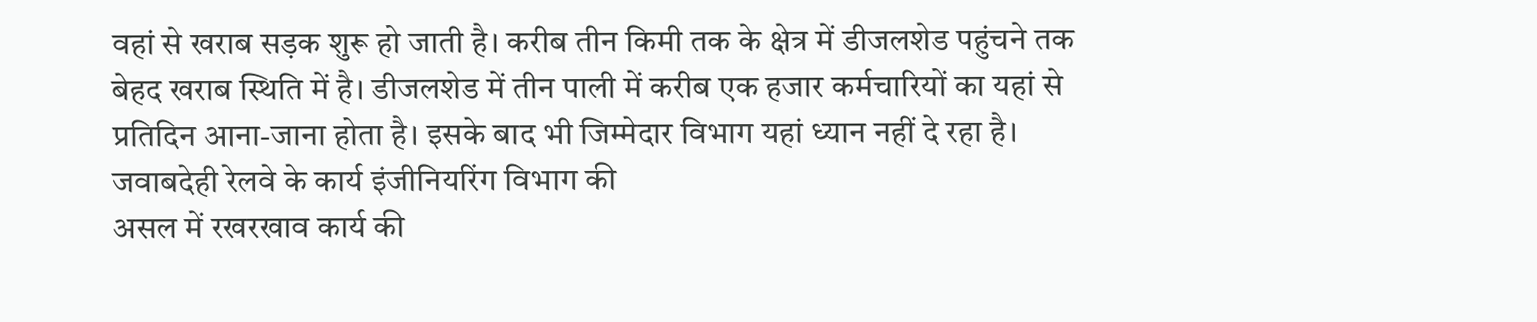वहां से खराब सड़क शुरू हो जाती है। करीब तीन किमी तक के क्षेत्र में डीजलशेड पहुंचने तक बेहद खराब स्थिति में है। डीजलशेड में तीन पाली में करीब एक हजार कर्मचारियों का यहां से प्रतिदिन आना-जाना होता है। इसके बाद भी जिम्मेदार विभाग यहां ध्यान नहीं दे रहा है।
जवाबदेही रेलवे के कार्य इंजीनियरिंग विभाग की
असल में रखरखाव कार्य की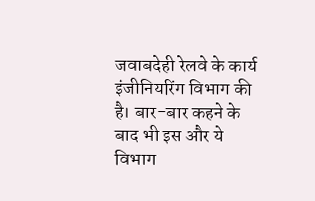जवाबदेही रेलवे के कार्य इंजीनियरिंग विभाग की है। बार-बार कहने के बाद भी इस और ये विभाग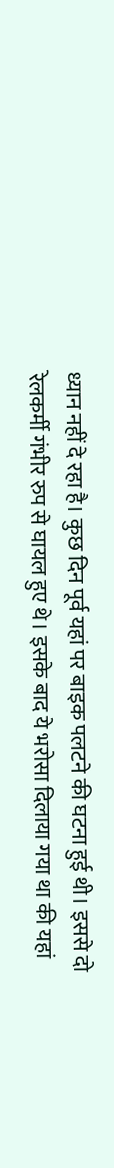ध्यान नहीं दे रहा है। कुछ दिन पूर्व यहां पर बाइक पलटने की घटना हुई थी। इससे दो रेलकर्मी गंभीर रुप से घायल हुए थे। इसके बाद ये भरोसा दिलाया गया था की यहां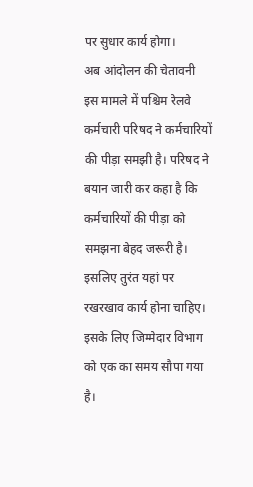पर सुधार कार्य होगा।
अब आंदोलन की चेतावनी
इस मामले में पश्चिम रेलवे कर्मचारी परिषद ने कर्मचारियों की पीड़ा समझी है। परिषद ने बयान जारी कर कहा है कि कर्मचारियों की पीड़ा को समझना बेहद जरूरी है। इसलिए तुरंत यहां पर रखरखाव कार्य होना चाहिए। इसके लिए जिम्मेदार विभाग को एक का समय सौपा गया है।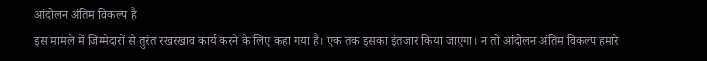आंदोलन अंतिम विकल्प है
इस मामले में जिम्मेदारों से तुरंत रखरखाव कार्य करने के लिए कहा गया है। एक तक इसका इंतजार किया जाएगा। न तो आंदोलन अंतिम विकल्प हमारे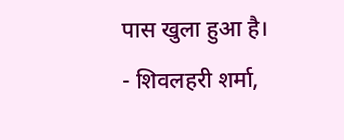पास खुला हुआ है।
- शिवलहरी शर्मा,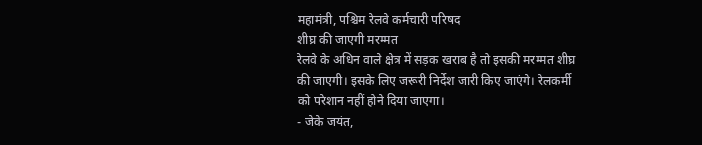महामंत्री, पश्चिम रेलवे कर्मचारी परिषद
शीघ्र की जाएगी मरम्मत
रेलवे के अधिन वाले क्षेत्र में सड़क खराब है तो इसकी मरम्मत शीघ्र की जाएगी। इसके लिए जरूरी निर्देश जारी किए जाएंगे। रेलकर्मी को परेशान नहीं होने दिया जाएगा।
- जेके जयंत,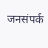जनसंपर्क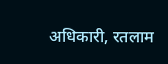अधिकारी, रतलाम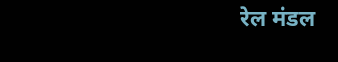रेल मंडल